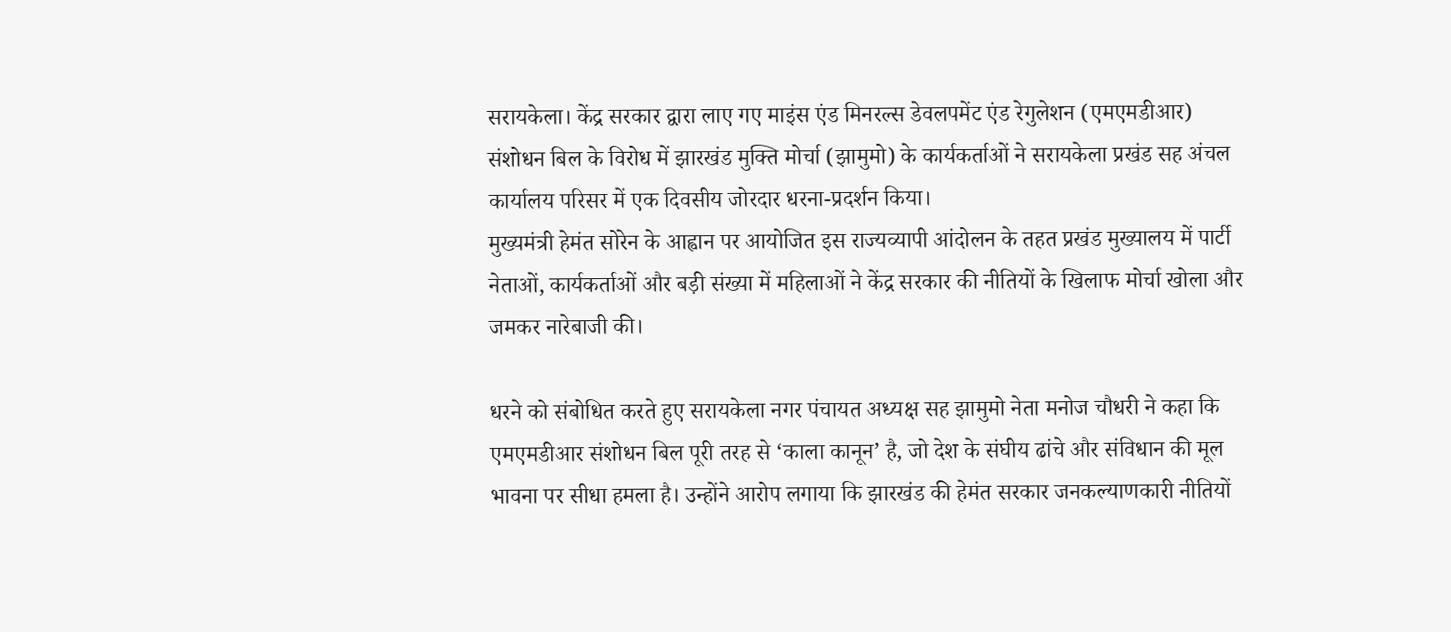सरायकेला। केंद्र सरकार द्वारा लाए गए माइंस एंड मिनरल्स डेवलपमेंट एंड रेगुलेशन (एमएमडीआर) संशोधन बिल के विरोध में झारखंड मुक्ति मोर्चा (झामुमो) के कार्यकर्ताओं ने सरायकेला प्रखंड सह अंचल कार्यालय परिसर में एक दिवसीय जोरदार धरना-प्रदर्शन किया।
मुख्यमंत्री हेमंत सोरेन के आह्वान पर आयोजित इस राज्यव्यापी आंदोलन के तहत प्रखंड मुख्यालय में पार्टी नेताओं, कार्यकर्ताओं और बड़ी संख्या में महिलाओं ने केंद्र सरकार की नीतियों के खिलाफ मोर्चा खोला और जमकर नारेबाजी की।

धरने को संबोधित करते हुए सरायकेला नगर पंचायत अध्यक्ष सह झामुमो नेता मनोज चौधरी ने कहा कि एमएमडीआर संशोधन बिल पूरी तरह से ‘काला कानून’ है, जो देश के संघीय ढांचे और संविधान की मूल भावना पर सीधा हमला है। उन्होंने आरोप लगाया कि झारखंड की हेमंत सरकार जनकल्याणकारी नीतियों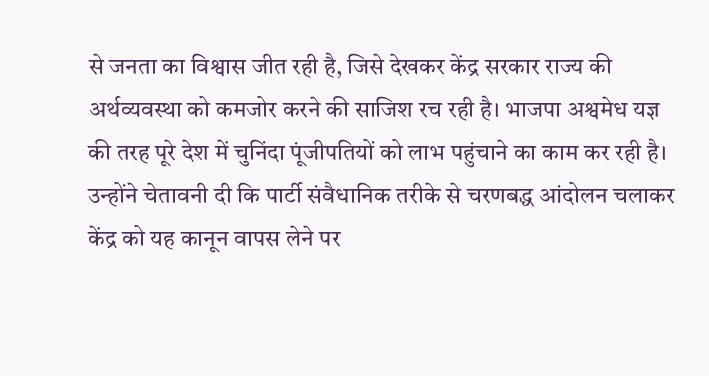से जनता का विश्वास जीत रही है, जिसे देखकर केंद्र सरकार राज्य की अर्थव्यवस्था को कमजोर करने की साजिश रच रही है। भाजपा अश्वमेध यज्ञ की तरह पूरे देश में चुनिंदा पूंजीपतियों को लाभ पहुंचाने का काम कर रही है। उन्होंने चेतावनी दी कि पार्टी संवैधानिक तरीके से चरणबद्ध आंदोलन चलाकर केंद्र को यह कानून वापस लेने पर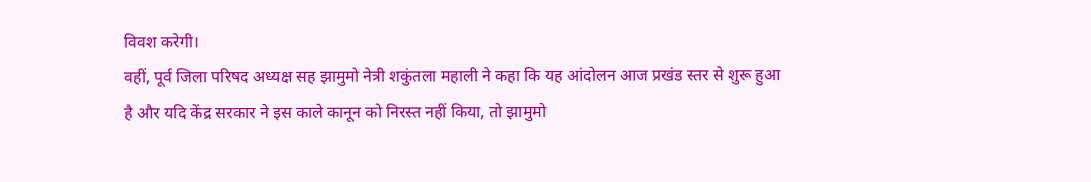विवश करेगी।
वहीं, पूर्व जिला परिषद अध्यक्ष सह झामुमो नेत्री शकुंतला महाली ने कहा कि यह आंदोलन आज प्रखंड स्तर से शुरू हुआ है और यदि केंद्र सरकार ने इस काले कानून को निरस्त नहीं किया, तो झामुमो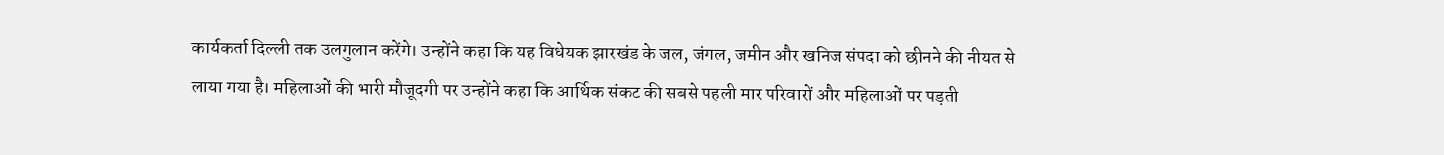कार्यकर्ता दिल्ली तक उलगुलान करेंगे। उन्होंने कहा कि यह विधेयक झारखंड के जल, जंगल, जमीन और खनिज संपदा को छीनने की नीयत से लाया गया है। महिलाओं की भारी मौजूदगी पर उन्होंने कहा कि आर्थिक संकट की सबसे पहली मार परिवारों और महिलाओं पर पड़ती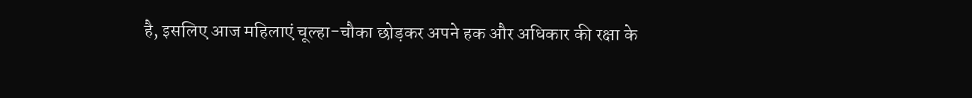है, इसलिए आज महिलाएं चूल्हा-चौका छोड़कर अपने हक और अधिकार की रक्षा के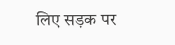लिए सड़क पर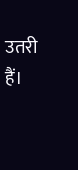उतरी हैं।